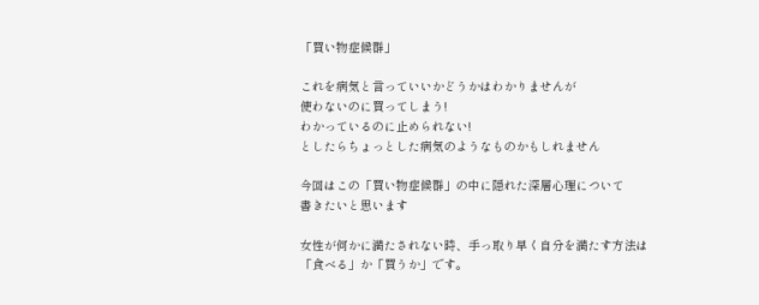「買い物症候群」

これを病気と言っていいかどうかはわかりませんが
使わないのに買ってしまう!
わかっているのに止められない!
としたらちょっとした病気のようなものかもしれません

今回はこの「買い物症候群」の中に隠れた深層心理について
書きたいと思います

女性が何かに満たされない時、手っ取り早く自分を満たす方法は
「食べる」か「買うか」です。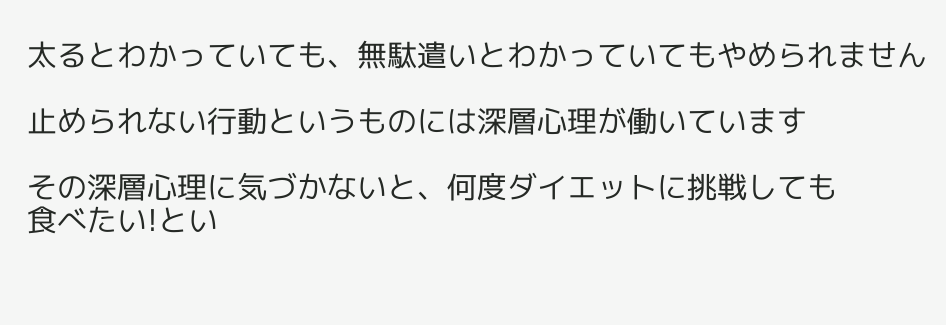太るとわかっていても、無駄遣いとわかっていてもやめられません

止められない行動というものには深層心理が働いています

その深層心理に気づかないと、何度ダイエットに挑戦しても
食べたい!とい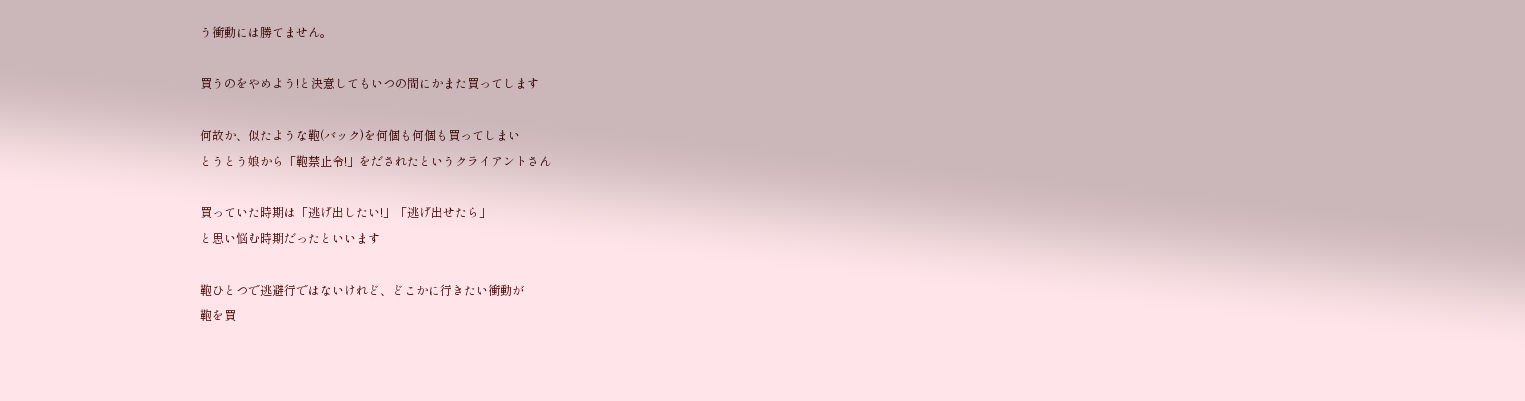う衝動には勝てません。

買うのをやめよう!と決意してもいつの間にかまた買ってします

何故か、似たような鞄(バック)を何個も何個も買ってしまい
とうとう娘から「鞄禁止令!」をだされたというクライアントさん

買っていた時期は「逃げ出したい!」「逃げ出せたら」
と思い悩む時期だったといいます

鞄ひとつで逃避行ではないけれど、どこかに行きたい衝動が
鞄を買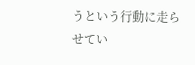うという行動に走らせてい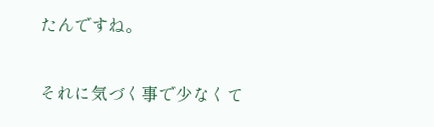たんですね。

それに気づく事で少なくて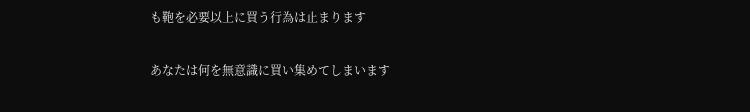も鞄を必要以上に買う行為は止まります

あなたは何を無意識に買い集めてしまいます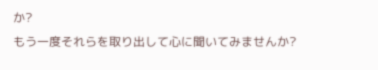か?
もう一度それらを取り出して心に聞いてみませんか?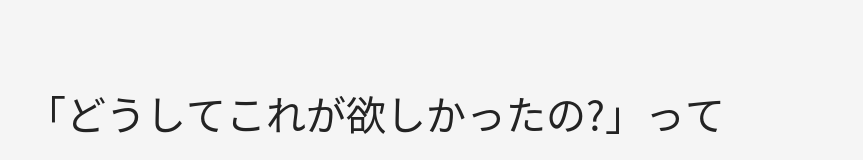「どうしてこれが欲しかったの?」って